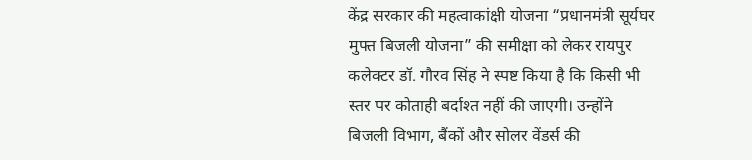केंद्र सरकार की महत्वाकांक्षी योजना “प्रधानमंत्री सूर्यघर मुफ्त बिजली योजना” की समीक्षा को लेकर रायपुर कलेक्टर डॉ. गौरव सिंह ने स्पष्ट किया है कि किसी भी स्तर पर कोताही बर्दाश्त नहीं की जाएगी। उन्होंने बिजली विभाग, बैंकों और सोलर वेंडर्स की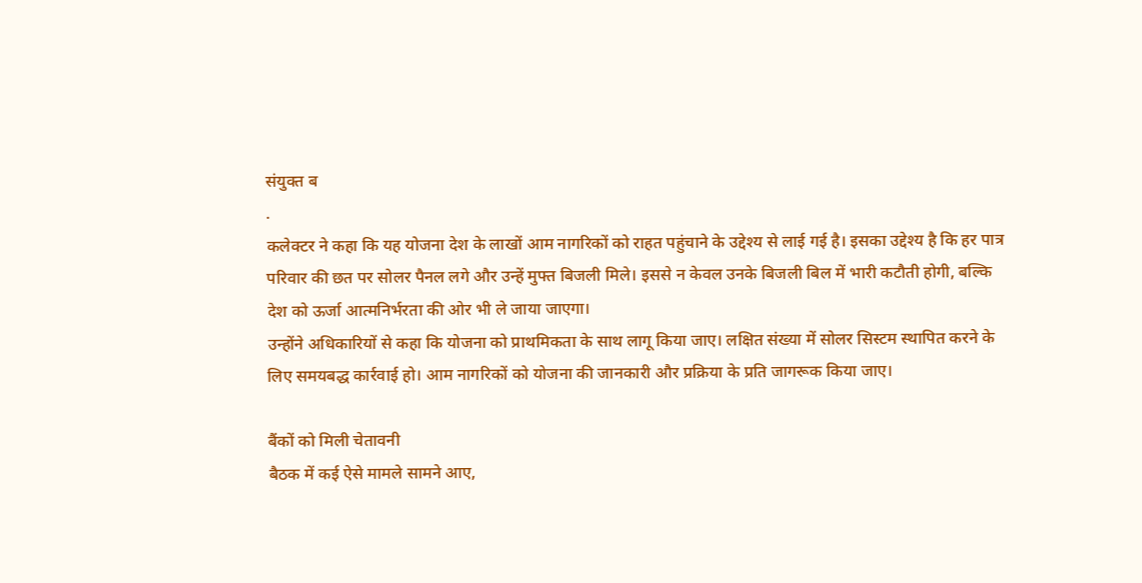संयुक्त ब
.
कलेक्टर ने कहा कि यह योजना देश के लाखों आम नागरिकों को राहत पहुंचाने के उद्देश्य से लाई गई है। इसका उद्देश्य है कि हर पात्र परिवार की छत पर सोलर पैनल लगे और उन्हें मुफ्त बिजली मिले। इससे न केवल उनके बिजली बिल में भारी कटौती होगी, बल्कि देश को ऊर्जा आत्मनिर्भरता की ओर भी ले जाया जाएगा।
उन्होंने अधिकारियों से कहा कि योजना को प्राथमिकता के साथ लागू किया जाए। लक्षित संख्या में सोलर सिस्टम स्थापित करने के लिए समयबद्ध कार्रवाई हो। आम नागरिकों को योजना की जानकारी और प्रक्रिया के प्रति जागरूक किया जाए।

बैंकों को मिली चेतावनी
बैठक में कई ऐसे मामले सामने आए,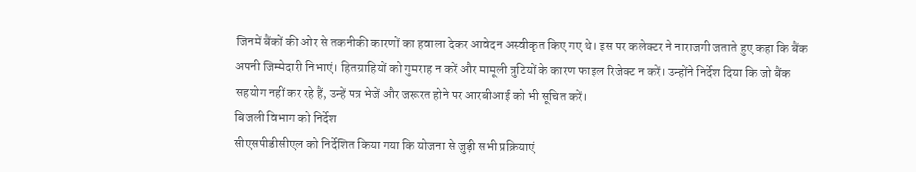जिनमें बैंकों की ओर से तकनीकी कारणों का हवाला देकर आवेदन अस्वीकृत किए गए थे। इस पर कलेक्टर ने नाराजगी जताते हुए कहा कि बैंक अपनी जिम्मेदारी निभाएं। हितग्राहियों को गुमराह न करें और मामूली त्रुटियों के कारण फाइल रिजेक्ट न करें। उन्होंने निर्देश दिया कि जो बैंक सहयोग नहीं कर रहे हैं, उन्हें पत्र भेजें और जरूरत होने पर आरबीआई को भी सूचित करें।
बिजली विभाग को निर्देश
सीएसपीडीसीएल को निर्देशित किया गया कि योजना से जुड़ी सभी प्रक्रियाएं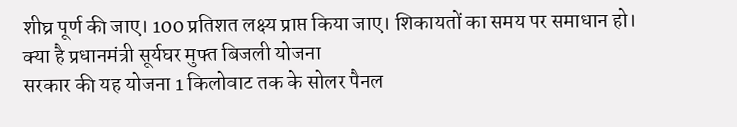शीघ्र पूर्ण की जाए। 100 प्रतिशत लक्ष्य प्राप्त किया जाए। शिकायतों का समय पर समाधान हो।
क्या है प्रधानमंत्री सूर्यघर मुफ्त बिजली योजना
सरकार की यह योजना 1 किलोवाट तक के सोलर पैनल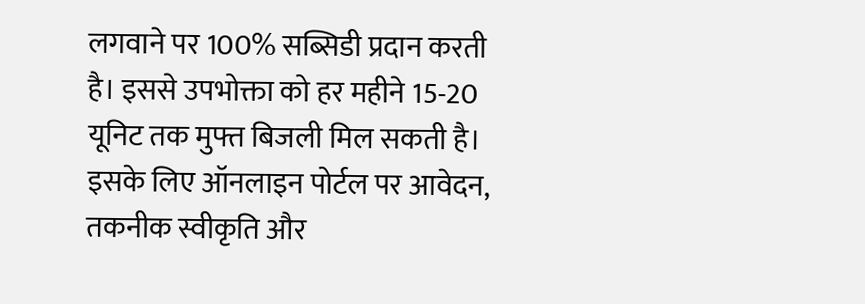लगवाने पर 100% सब्सिडी प्रदान करती है। इससे उपभोक्ता को हर महीने 15-20 यूनिट तक मुफ्त बिजली मिल सकती है। इसके लिए ऑनलाइन पोर्टल पर आवेदन, तकनीक स्वीकृति और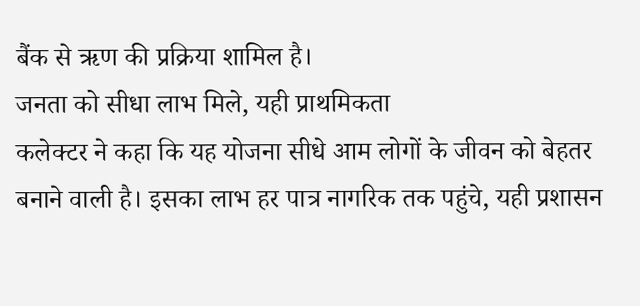बैंक से ऋण की प्रक्रिया शामिल है।
जनता को सीधा लाभ मिले, यही प्राथमिकता
कलेक्टर ने कहा कि यह योजना सीधे आम लोगों के जीवन को बेहतर बनाने वाली है। इसका लाभ हर पात्र नागरिक तक पहुंचे, यही प्रशासन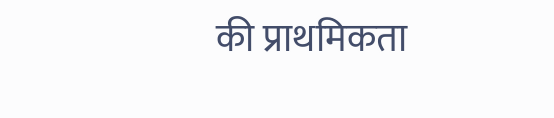की प्राथमिकता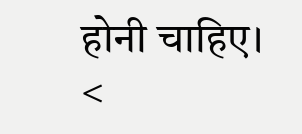होनी चाहिए।
<